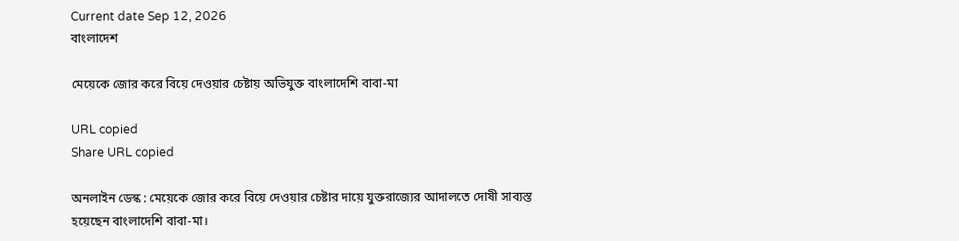Current date Sep 12, 2026
বাংলাদেশ

মেয়েকে জোর করে বিয়ে দেওয়ার চেষ্টায় অভিযুক্ত বাংলাদেশি বাবা-মা

URL copied
Share URL copied

অনলাইন ডেস্ক : মেয়েকে জোর করে বিয়ে দেওয়ার চেষ্টার দায়ে যুক্তরাজ্যের আদালতে দোষী সাব্যস্ত হয়েছেন বাংলাদেশি বাবা-মা।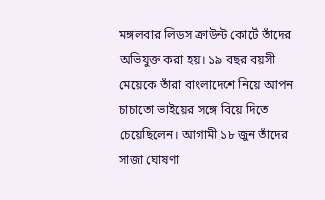মঙ্গলবার লিডস ক্রাউন্ট কোর্টে তাঁদের অভিযুক্ত করা হয়। ১৯ বছর বয়সী মেয়েকে তাঁরা বাংলাদেশে নিয়ে আপন চাচাতো ভাইয়ের সঙ্গে বিয়ে দিতে চেয়েছিলেন। আগামী ১৮ জুন তাঁদের সাজা ঘোষণা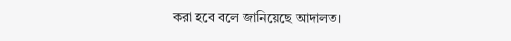করা হবে বলে জানিয়েছে আদালত।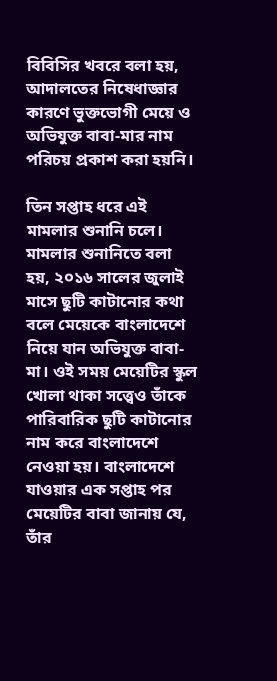বিবিসির খবরে বলা হয়, আদালতের নিষেধাজ্ঞার কারণে ভুক্তভোগী মেয়ে ও অভিযুক্ত বাবা-মার নাম পরিচয় প্রকাশ করা হয়নি।

তিন সপ্তাহ ধরে এই মামলার শুনানি চলে। মামলার শুনানিতে বলা হয়, ২০১৬ সালের জুলাই মাসে ছুটি কাটানোর কথা বলে মেয়েকে বাংলাদেশে নিয়ে যান অভিযুক্ত বাবা-মা। ওই সময় মেয়েটির স্কুল খোলা থাকা সত্ত্বেও তাঁকে পারিবারিক ছুটি কাটানোর নাম করে বাংলাদেশে নেওয়া হয়। বাংলাদেশে যাওয়ার এক সপ্তাহ পর মেয়েটির বাবা জানায় যে, তাঁর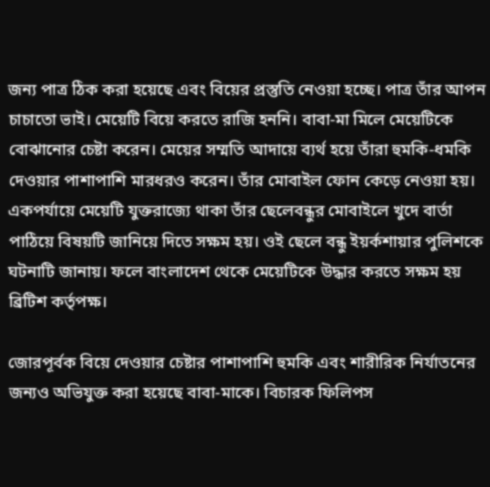জন্য পাত্র ঠিক করা হয়েছে এবং বিয়ের প্রস্তুতি নেওয়া হচ্ছে। পাত্র তাঁর আপন চাচাতো ভাই। মেয়েটি বিয়ে করতে রাজি হননি। বাবা-মা মিলে মেয়েটিকে বোঝানোর চেষ্টা করেন। মেয়ের সম্মতি আদায়ে ব্যর্থ হয়ে তাঁরা হুমকি-ধমকি দেওয়ার পাশাপাশি মারধরও করেন। তাঁর মোবাইল ফোন কেড়ে নেওয়া হয়। একপর্যায়ে মেয়েটি যুক্তরাজ্যে থাকা তাঁর ছেলেবন্ধুর মোবাইলে খুদে বার্তা পাঠিয়ে বিষয়টি জানিয়ে দিতে সক্ষম হয়। ওই ছেলে বন্ধু ইয়র্কশায়ার পুলিশকে ঘটনাটি জানায়। ফলে বাংলাদেশ থেকে মেয়েটিকে উদ্ধার করতে সক্ষম হয় ব্রিটিশ কর্তৃপক্ষ।

জোরপূর্বক বিয়ে দেওয়ার চেষ্টার পাশাপাশি হুমকি এবং শারীরিক নির্যাতনের জন্যও অভিযুক্ত করা হয়েছে বাবা-মাকে। বিচারক ফিলিপস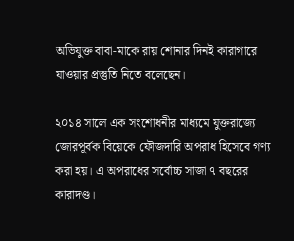অভিযুক্ত বাবা-মাকে রায় শোনার দিনই কারাগারে যাওয়ার প্রস্তুতি নিতে বলেছেন।

২০১৪ সালে এক সংশোধনীর মাধ্যমে যুক্তরাজ্যে জোরপূর্বক বিয়েকে ফৌজদারি অপরাধ হিসেবে গণ্য করা হয়। এ অপরাধের সর্বোচ্চ সাজা ৭ বছরের কারাদণ্ড।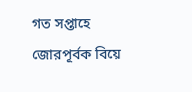গত সপ্তাহে জোরপূর্বক বিয়ে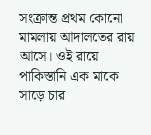সংক্রান্ত প্রথম কোনো মামলায় আদালতের রায় আসে। ওই রায়ে পাকিস্তানি এক মাকে সাড়ে চার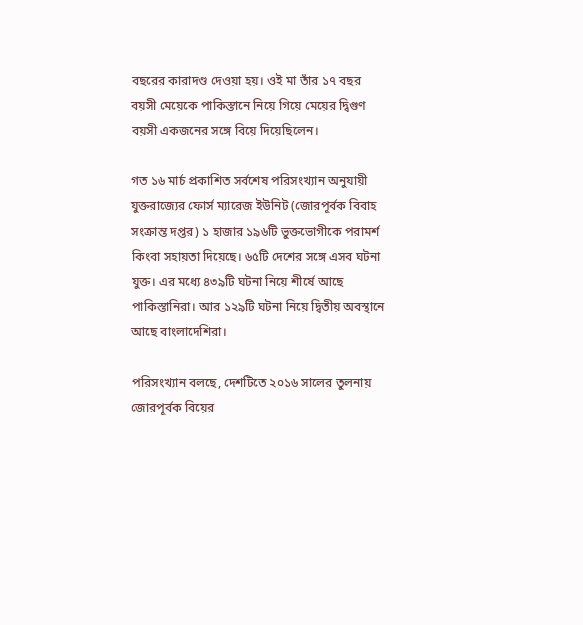বছরের কারাদণ্ড দেওয়া হয়। ওই মা তাঁর ১৭ বছর বয়সী মেয়েকে পাকিস্তানে নিয়ে গিয়ে মেয়ের দ্বিগুণ বয়সী একজনের সঙ্গে বিয়ে দিয়েছিলেন।

গত ১৬ মার্চ প্রকাশিত সর্বশেষ পরিসংখ্যান অনুযায়ী যুক্তরাজ্যের ফোর্স ম্যারেজ ইউনিট (জোরপূর্বক বিবাহ সংক্রান্ত দপ্তর) ১ হাজার ১৯৬টি ভুক্তভোগীকে পরামর্শ কিংবা সহায়তা দিয়েছে। ৬৫টি দেশের সঙ্গে এসব ঘটনা যুক্ত। এর মধ্যে ৪৩৯টি ঘটনা নিয়ে শীর্ষে আছে পাকিস্তানিরা। আর ১২৯টি ঘটনা নিয়ে দ্বিতীয় অবস্থানে আছে বাংলাদেশিরা।

পরিসংখ্যান বলছে, দেশটিতে ২০১৬ সালের তুলনায় জোরপূর্বক বিয়ের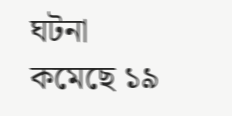ঘটনা কমেছে ১৯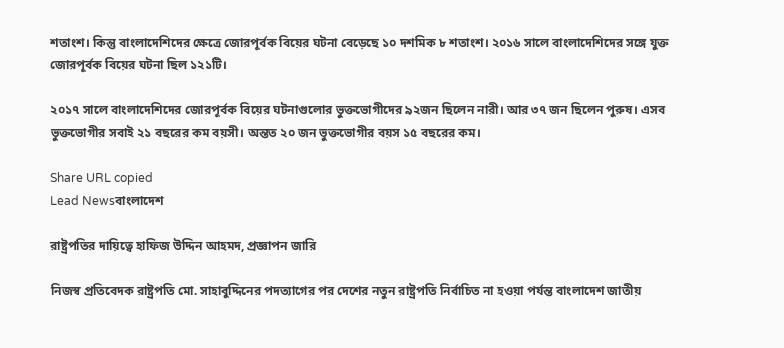শতাংশ। কিন্তু বাংলাদেশিদের ক্ষেত্রে জোরপূর্বক বিয়ের ঘটনা বেড়েছে ১০ দশমিক ৮ শতাংশ। ২০১৬ সালে বাংলাদেশিদের সঙ্গে যুক্ত জোরপূর্বক বিয়ের ঘটনা ছিল ১২১টি।

২০১৭ সালে বাংলাদেশিদের জোরপূর্বক বিয়ের ঘটনাগুলোর ভুক্তভোগীদের ৯২জন ছিলেন নারী। আর ৩৭ জন ছিলেন পুরুষ। এসব ভুক্তভোগীর সবাই ২১ বছরের কম বয়সী। অন্তত ২০ জন ভুক্তভোগীর বয়স ১৫ বছরের কম।

Share URL copied
Lead Newsবাংলাদেশ

রাষ্ট্রপতির দায়িত্বে হাফিজ উদ্দিন আহমদ, প্রজ্ঞাপন জারি

নিজস্ব প্রতিবেদক রাষ্ট্রপতি মো. সাহাবুদ্দিনের পদত্যাগের পর দেশের নতুন রাষ্ট্রপতি নির্বাচিত না হওয়া পর্যন্ত বাংলাদেশ জাতীয়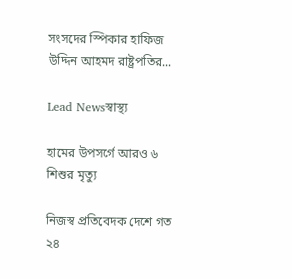সংসদের স্পিকার হাফিজ উদ্দিন আহমদ রাষ্ট্রপতির...

Lead Newsস্বাস্থ্য

হামের উপসর্গে আরও ৬ শিশুর মৃত্যু

নিজস্ব প্রতিবেদক দেশে গত ২৪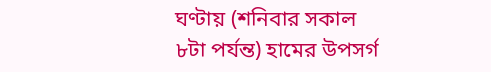ঘণ্টায় (শনিবার সকাল ৮টা পর্যন্ত) হামের উপসর্গ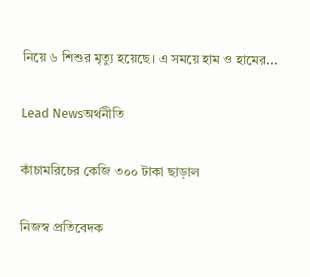নিয়ে ৬ শিশুর মৃত্যু হয়েছে। এ সময়ে হাম ও হামের...

Lead Newsঅর্থনীতি

কাঁচামরিচের কেজি ৩০০ টাকা ছাড়াল

নিজস্ব প্রতিবেদক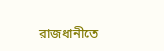রাজধানীতে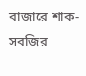বাজারে শাক-সবজির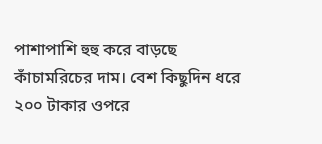পাশাপাশি হুহু করে বাড়ছে কাঁচামরিচের দাম। বেশ কিছুদিন ধরে ২০০ টাকার ওপরে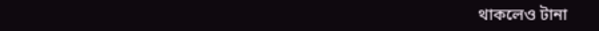থাকলেও টানা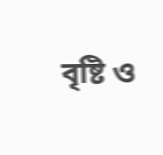বৃষ্টি ও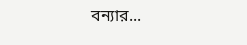বন্যার...